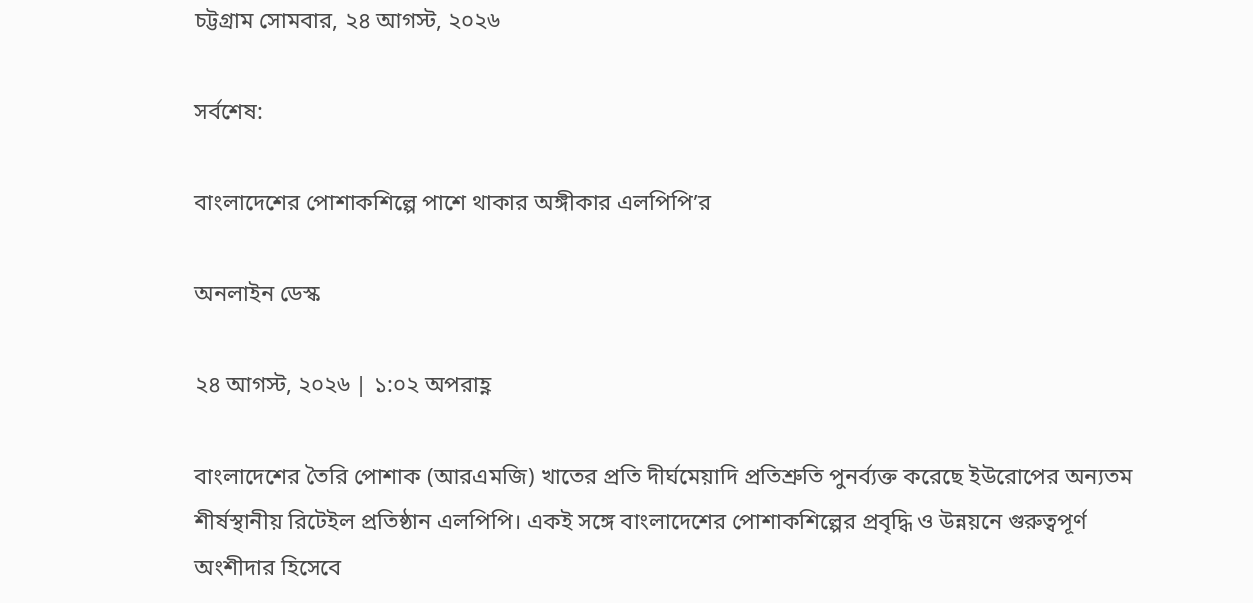চট্টগ্রাম সোমবার, ২৪ আগস্ট, ২০২৬

সর্বশেষ:

বাংলাদেশের পোশাকশিল্পে পাশে থাকার অঙ্গীকার এলপিপি’র

অনলাইন ডেস্ক

২৪ আগস্ট, ২০২৬ | ১:০২ অপরাহ্ণ

বাংলাদেশের তৈরি পোশাক (আরএমজি) খাতের প্রতি দীর্ঘমেয়াদি প্রতিশ্রুতি পুনর্ব্যক্ত করেছে ইউরোপের অন্যতম শীর্ষস্থানীয় রিটেইল প্রতিষ্ঠান এলপিপি। একই সঙ্গে বাংলাদেশের পোশাকশিল্পের প্রবৃদ্ধি ও উন্নয়নে গুরুত্বপূর্ণ অংশীদার হিসেবে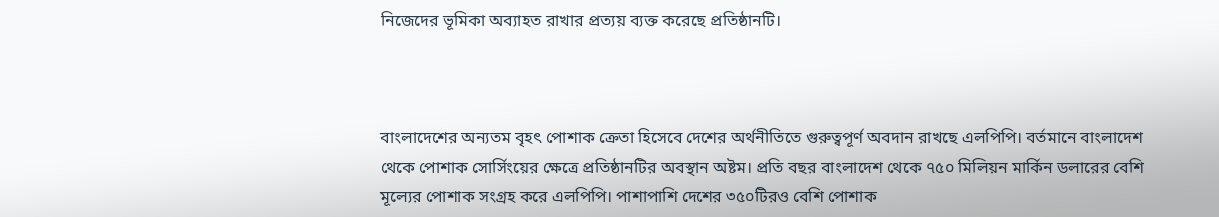নিজেদের ভূমিকা অব্যাহত রাখার প্রত্যয় ব্যক্ত করেছে প্রতিষ্ঠানটি।



বাংলাদেশের অন্যতম বৃহৎ পোশাক ক্রেতা হিসেবে দেশের অর্থনীতিতে গুরুত্বপূর্ণ অবদান রাখছে এলপিপি। বর্তমানে বাংলাদেশ থেকে পোশাক সোর্সিংয়ের ক্ষেত্রে প্রতিষ্ঠানটির অবস্থান অষ্টম। প্রতি বছর বাংলাদেশ থেকে ৭৫০ মিলিয়ন মার্কিন ডলারের বেশি মূল্যের পোশাক সংগ্রহ করে এলপিপি। পাশাপাশি দেশের ৩৫০টিরও বেশি পোশাক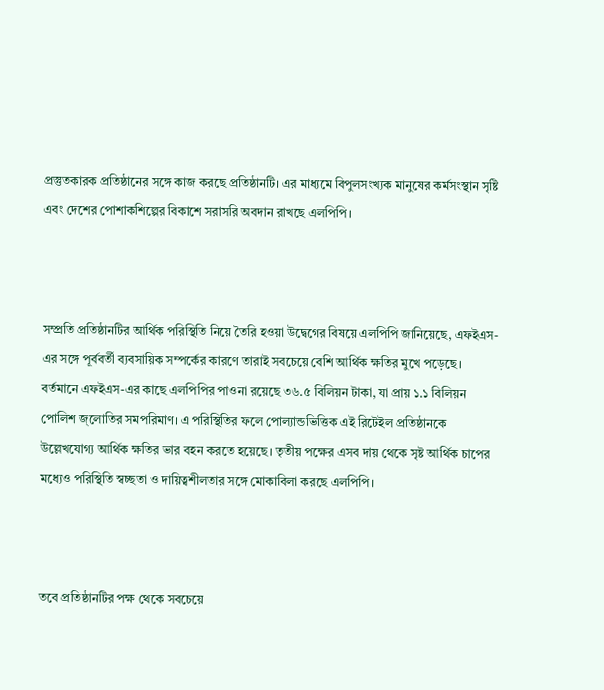প্রস্তুতকারক প্রতিষ্ঠানের সঙ্গে কাজ করছে প্রতিষ্ঠানটি। এর মাধ্যমে বিপুলসংখ্যক মানুষের কর্মসংস্থান সৃষ্টি এবং দেশের পোশাকশিল্পের বিকাশে সরাসরি অবদান রাখছে এলপিপি।



সম্প্রতি প্রতিষ্ঠানটির আর্থিক পরিস্থিতি নিয়ে তৈরি হওয়া উদ্বেগের বিষয়ে এলপিপি জানিয়েছে, এফইএস-এর সঙ্গে পূর্ববর্তী ব্যবসায়িক সম্পর্কের কারণে তারাই সবচেয়ে বেশি আর্থিক ক্ষতির মুখে পড়েছে। বর্তমানে এফইএস-এর কাছে এলপিপির পাওনা রয়েছে ৩৬.৫ বিলিয়ন টাকা, যা প্রায় ১.১ বিলিয়ন পোলিশ জ্লোতির সমপরিমাণ। এ পরিস্থিতির ফলে পোল্যান্ডভিত্তিক এই রিটেইল প্রতিষ্ঠানকে উল্লেখযোগ্য আর্থিক ক্ষতির ভার বহন করতে হয়েছে। তৃতীয় পক্ষের এসব দায় থেকে সৃষ্ট আর্থিক চাপের মধ্যেও পরিস্থিতি স্বচ্ছতা ও দায়িত্বশীলতার সঙ্গে মোকাবিলা করছে এলপিপি।



তবে প্রতিষ্ঠানটির পক্ষ থেকে সবচেয়ে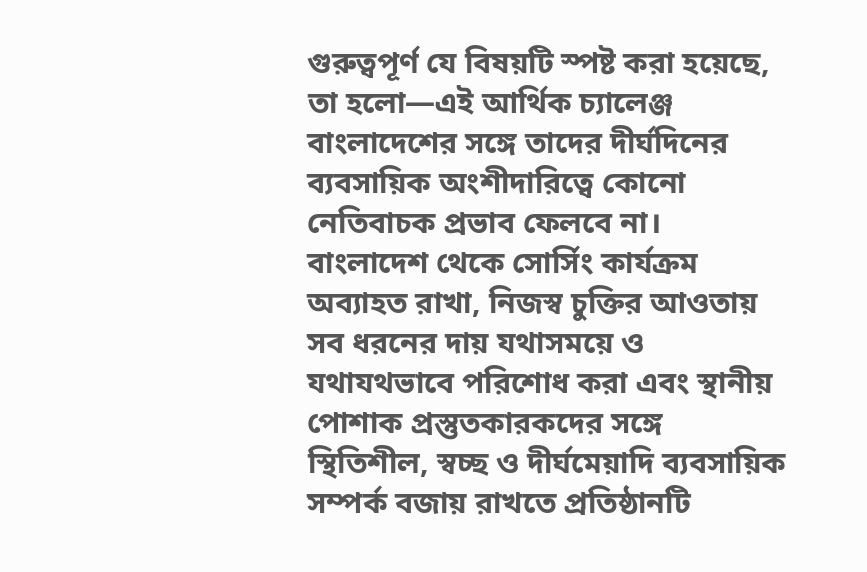গুরুত্বপূর্ণ যে বিষয়টি স্পষ্ট করা হয়েছে, তা হলো—এই আর্থিক চ্যালেঞ্জ বাংলাদেশের সঙ্গে তাদের দীর্ঘদিনের ব্যবসায়িক অংশীদারিত্বে কোনো নেতিবাচক প্রভাব ফেলবে না। বাংলাদেশ থেকে সোর্সিং কার্যক্রম অব্যাহত রাখা, নিজস্ব চুক্তির আওতায় সব ধরনের দায় যথাসময়ে ও যথাযথভাবে পরিশোধ করা এবং স্থানীয় পোশাক প্রস্তুতকারকদের সঙ্গে স্থিতিশীল, স্বচ্ছ ও দীর্ঘমেয়াদি ব্যবসায়িক সম্পর্ক বজায় রাখতে প্রতিষ্ঠানটি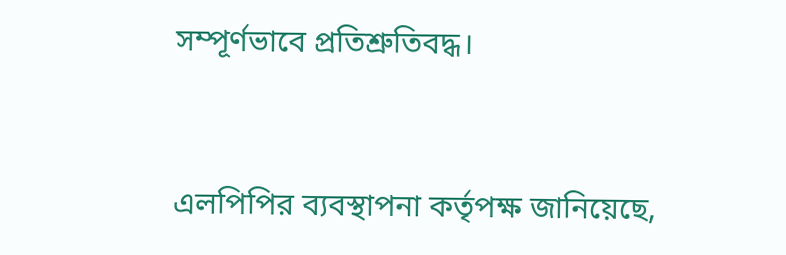সম্পূর্ণভাবে প্রতিশ্রুতিবদ্ধ।



এলপিপির ব্যবস্থাপনা কর্তৃপক্ষ জানিয়েছে,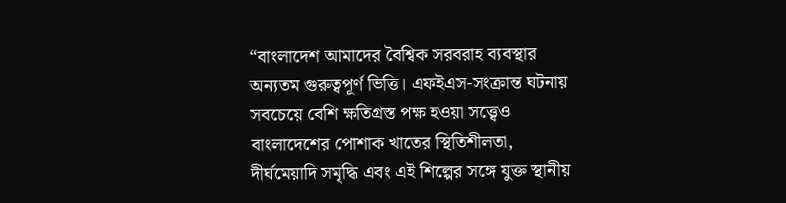“বাংলাদেশ আমাদের বৈশ্বিক সরবরাহ ব্যবস্থার অন্যতম গুরুত্বপূর্ণ ভিত্তি। এফইএস-সংক্রান্ত ঘটনায় সবচেয়ে বেশি ক্ষতিগ্রস্ত পক্ষ হওয়া সত্ত্বেও বাংলাদেশের পোশাক খাতের স্থিতিশীলতা, দীর্ঘমেয়াদি সমৃদ্ধি এবং এই শিল্পের সঙ্গে যুক্ত স্থানীয়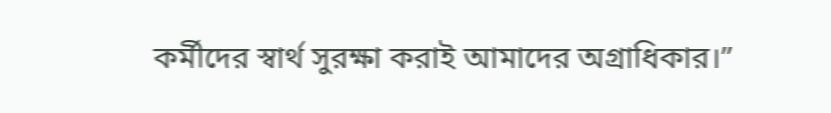কর্মীদের স্বার্থ সুরক্ষা করাই আমাদের অগ্রাধিকার।”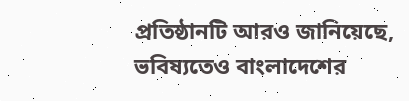প্রতিষ্ঠানটি আরও জানিয়েছে, ভবিষ্যতেও বাংলাদেশের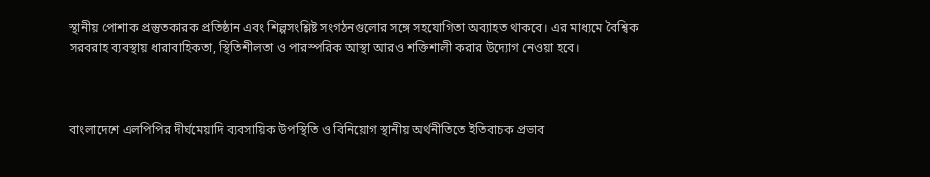স্থানীয় পোশাক প্রস্তুতকারক প্রতিষ্ঠান এবং শিল্পসংশ্লিষ্ট সংগঠনগুলোর সঙ্গে সহযোগিতা অব্যাহত থাকবে। এর মাধ্যমে বৈশ্বিক সরবরাহ ব্যবস্থায় ধারাবাহিকতা, স্থিতিশীলতা ও পারস্পরিক আস্থা আরও শক্তিশালী করার উদ্যোগ নেওয়া হবে।



বাংলাদেশে এলপিপির দীর্ঘমেয়াদি ব্যবসায়িক উপস্থিতি ও বিনিয়োগ স্থানীয় অর্থনীতিতে ইতিবাচক প্রভাব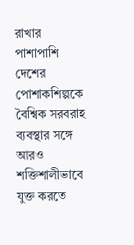রাখার পাশাপাশি দেশের পোশাকশিল্পকে বৈশ্বিক সরবরাহ ব্যবস্থার সঙ্গে আরও শক্তিশালীভাবে যুক্ত করতে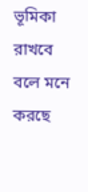ভূমিকা রাখবে বলে মনে করছে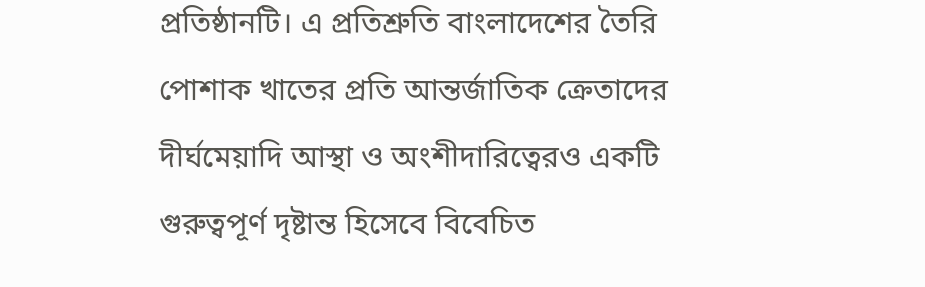প্রতিষ্ঠানটি। এ প্রতিশ্রুতি বাংলাদেশের তৈরি পোশাক খাতের প্রতি আন্তর্জাতিক ক্রেতাদের দীর্ঘমেয়াদি আস্থা ও অংশীদারিত্বেরও একটি গুরুত্বপূর্ণ দৃষ্টান্ত হিসেবে বিবেচিত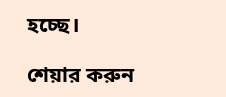হচ্ছে।

শেয়ার করুন